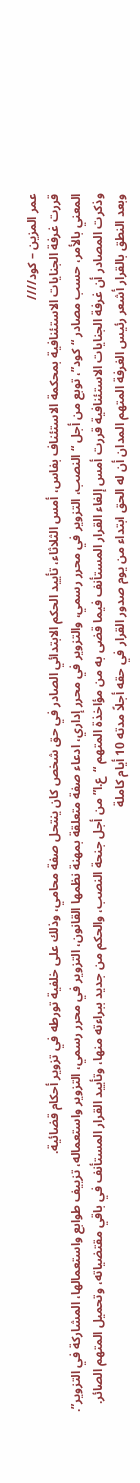عمر المزين – كود////
قررت غرفة الجنايات الاستئنافية بمحكمة الاستئناف بفاس، أمس الثلاثاء، تأييد الحكم الابتدائي الصادر في حق شخص كان ينتحل صفة محامي، وذلك على خلفية تورطه في تزوير أحكام قضائية.
المعني بالأمر، حسب مصادر “كود”، توبع من أجل “النصب، التزوير في محرر رسمي، والتزوير في محرر إداري، ادعاء صفة متعلقة بمهنة نظمها القانون، التزوير في محرر رسمي، التزوير واستعماله، تزييف طوابع واستعمالها، المشاركة في التزوير”.
وذكرت المصادر أن غرفة الجنايات الاستئنافية قررت أمس إلغاء القرار المستأنف فيما قضى به من مؤاخذة المتهم “ع.ا” من أجل جنحة النصب، والحكم من جديد ببراءته منها، وتأييد القرار المستأنف في باقي مقتضياته، وتحميل المتهم الصائر.
وبعد النطق بالقرار أشعر رئيس الغرفة المتهم المدان أن له الحق ابتداء من يوم صدور القرار في حقه أجلاً مدته 10 أيام كاملة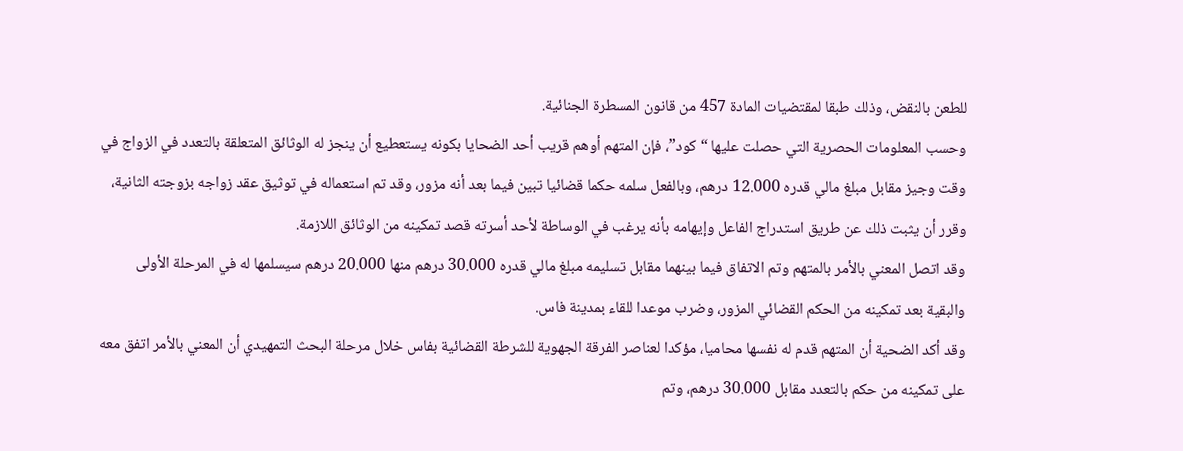للطعن بالنقض، وذلك طبقا لمقتضيات المادة 457 من قانون المسطرة الجنائية.
وحسب المعلومات الحصرية التي حصلت عليها “كود”، فإن المتهم أوهم قريب أحد الضحايا بكونه يستعطيع أن ينجز له الوثائق المتعلقة بالتعدد في الزواج في وقت وجيز مقابل مبلغ مالي قدره 12.000 درهم، وبالفعل سلمه حكما قضائيا تبين فيما بعد أنه مزور، وقد تم استعماله في توثيق عقد زواجه بزوجته الثانية، وقرر أن يثبت ذلك عن طريق استدراج الفاعل وإيهامه بأنه يرغب في الوساطة لأحد أسرته قصد تمكينه من الوثائق اللازمة.
وقد اتصل المعني بالأمر بالمتهم وتم الاتفاق فيما بينهما مقابل تسليمه مبلغ مالي قدره 30.000 درهم منها 20.000 درهم سيسلمها له في المرحلة الأولى والبقية بعد تمكينه من الحكم القضائي المزور، وضرب موعدا للقاء بمدينة فاس.
وقد أكد الضحية أن المتهم قدم له نفسها محاميا، مؤكدا لعناصر الفرقة الجهوية للشرطة القضائية بفاس خلال مرحلة البحث التمهيدي أن المعني بالأمر اتفق معه على تمكينه من حكم بالتعدد مقابل 30.000 درهم، وتم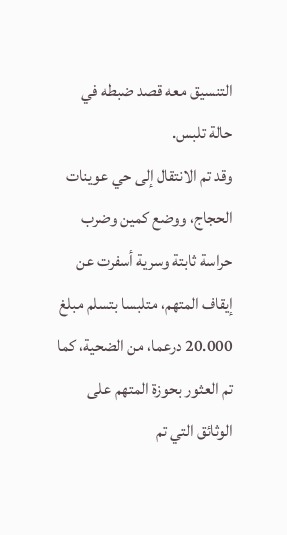التنسيق معه قصد ضبطه في حالة تلبس.
وقد تم الانتقال إلى حي عوينات الحجاج، ووضع كمين وضرب حراسة ثابتة وسرية أسفرت عن إيقاف المتهم، متلبسا بتسلم مبلغ 20.000 درعما، من الضحية، كما تم العثور بحوزة المتهم على الوثائق التي تم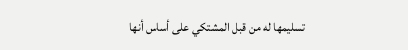تسليمها له من قبل المشتكي على أساس أنها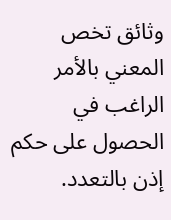وثائق تخص المعني بالأمر الراغب في الحصول على حكم إذن بالتعدد.